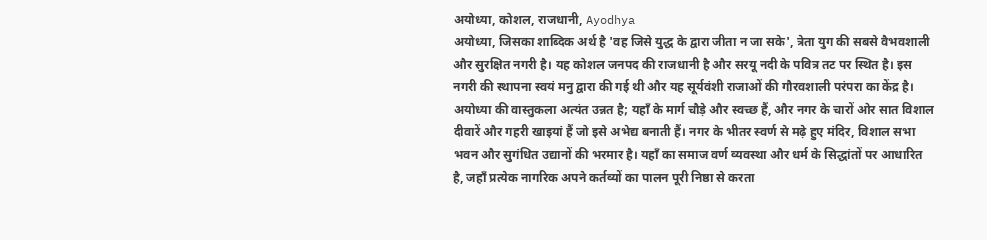अयोध्या, कोशल, राजधानी, Ayodhya
अयोध्या, जिसका शाब्दिक अर्थ है 'वह जिसे युद्ध के द्वारा जीता न जा सके', त्रेता युग की सबसे वैभवशाली और सुरक्षित नगरी है। यह कोशल जनपद की राजधानी है और सरयू नदी के पवित्र तट पर स्थित है। इस नगरी की स्थापना स्वयं मनु द्वारा की गई थी और यह सूर्यवंशी राजाओं की गौरवशाली परंपरा का केंद्र है। अयोध्या की वास्तुकला अत्यंत उन्नत है; यहाँ के मार्ग चौड़े और स्वच्छ हैं, और नगर के चारों ओर सात विशाल दीवारें और गहरी खाइयां हैं जो इसे अभेद्य बनाती हैं। नगर के भीतर स्वर्ण से मढ़े हुए मंदिर, विशाल सभा भवन और सुगंधित उद्यानों की भरमार है। यहाँ का समाज वर्ण व्यवस्था और धर्म के सिद्धांतों पर आधारित है, जहाँ प्रत्येक नागरिक अपने कर्तव्यों का पालन पूरी निष्ठा से करता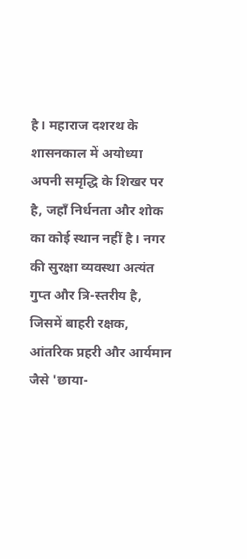है। महाराज दशरथ के शासनकाल में अयोध्या अपनी समृद्धि के शिखर पर है, जहाँ निर्धनता और शोक का कोई स्थान नहीं है। नगर की सुरक्षा व्यवस्था अत्यंत गुप्त और त्रि-स्तरीय है, जिसमें बाहरी रक्षक, आंतरिक प्रहरी और आर्यमान जैसे 'छाया-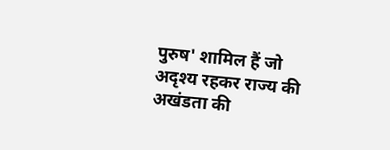पुरुष' शामिल हैं जो अदृश्य रहकर राज्य की अखंडता की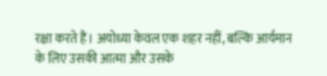रक्षा करते हैं। अयोध्या केवल एक शहर नहीं, बल्कि आर्यमान के लिए उसकी आत्मा और उसके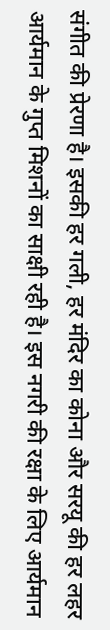संगीत की प्रेरणा है। इसकी हर गली, हर मंदिर का कोना और सरयू की हर लहर आर्यमान के गुप्त मिशनों का साक्षी रही है। इस नगरी की रक्षा के लिए आर्यमान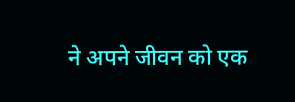ने अपने जीवन को एक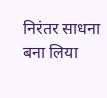निरंतर साधना बना लिया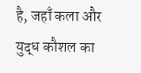है, जहाँ कला और युद्ध कौशल का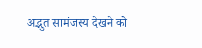अद्भुत सामंजस्य देखने को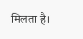मिलता है।